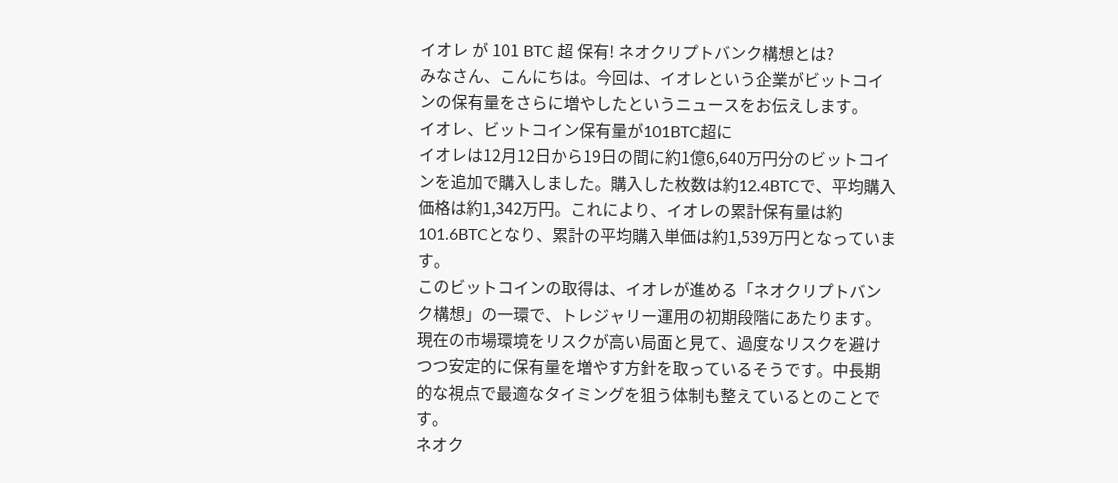イオレ が 101 BTC 超 保有! ネオクリプトバンク構想とは?
みなさん、こんにちは。今回は、イオレという企業がビットコインの保有量をさらに増やしたというニュースをお伝えします。
イオレ、ビットコイン保有量が101BTC超に
イオレは12月12日から19日の間に約1億6,640万円分のビットコインを追加で購入しました。購入した枚数は約12.4BTCで、平均購入価格は約1,342万円。これにより、イオレの累計保有量は約101.6BTCとなり、累計の平均購入単価は約1,539万円となっています。
このビットコインの取得は、イオレが進める「ネオクリプトバンク構想」の一環で、トレジャリー運用の初期段階にあたります。現在の市場環境をリスクが高い局面と見て、過度なリスクを避けつつ安定的に保有量を増やす方針を取っているそうです。中長期的な視点で最適なタイミングを狙う体制も整えているとのことです。
ネオク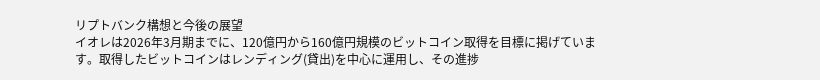リプトバンク構想と今後の展望
イオレは2026年3月期までに、120億円から160億円規模のビットコイン取得を目標に掲げています。取得したビットコインはレンディング(貸出)を中心に運用し、その進捗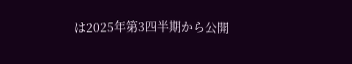は2025年第3四半期から公開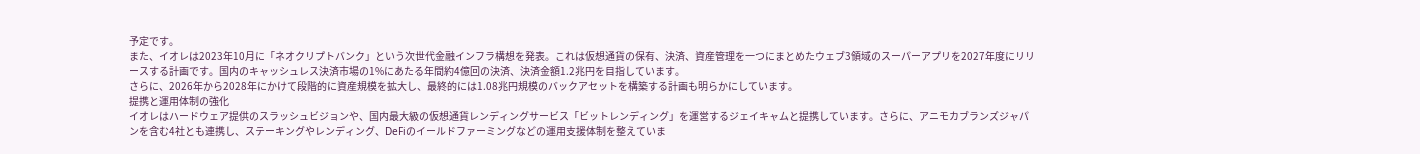予定です。
また、イオレは2023年10月に「ネオクリプトバンク」という次世代金融インフラ構想を発表。これは仮想通貨の保有、決済、資産管理を一つにまとめたウェブ3領域のスーパーアプリを2027年度にリリースする計画です。国内のキャッシュレス決済市場の1%にあたる年間約4億回の決済、決済金額1.2兆円を目指しています。
さらに、2026年から2028年にかけて段階的に資産規模を拡大し、最終的には1.08兆円規模のバックアセットを構築する計画も明らかにしています。
提携と運用体制の強化
イオレはハードウェア提供のスラッシュビジョンや、国内最大級の仮想通貨レンディングサービス「ビットレンディング」を運営するジェイキャムと提携しています。さらに、アニモカブランズジャパンを含む4社とも連携し、ステーキングやレンディング、DeFiのイールドファーミングなどの運用支援体制を整えていま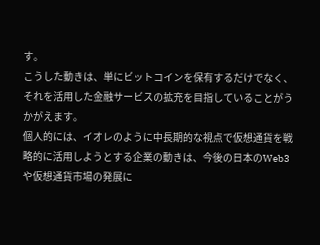す。
こうした動きは、単にビットコインを保有するだけでなく、それを活用した金融サービスの拡充を目指していることがうかがえます。
個人的には、イオレのように中長期的な視点で仮想通貨を戦略的に活用しようとする企業の動きは、今後の日本のWeb3や仮想通貨市場の発展に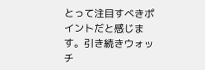とって注目すべきポイントだと感じます。引き続きウォッチ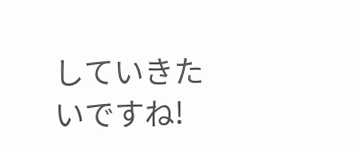していきたいですね!